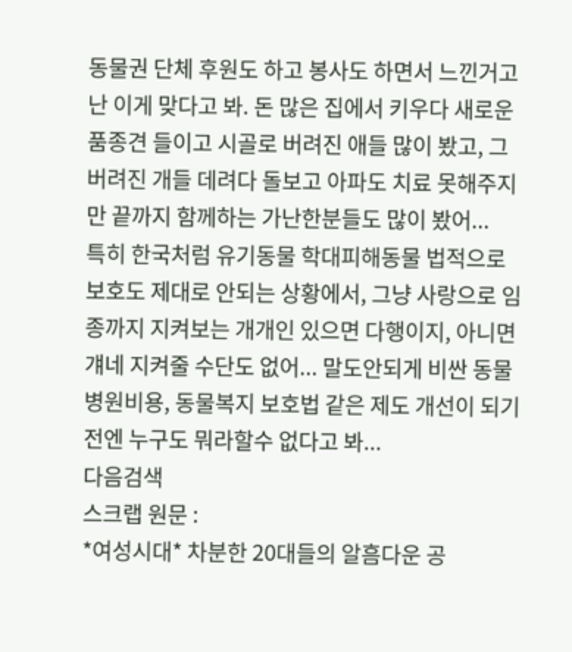동물권 단체 후원도 하고 봉사도 하면서 느낀거고 난 이게 맞다고 봐. 돈 많은 집에서 키우다 새로운 품종견 들이고 시골로 버려진 애들 많이 봤고, 그 버려진 개들 데려다 돌보고 아파도 치료 못해주지만 끝까지 함께하는 가난한분들도 많이 봤어...
특히 한국처럼 유기동물 학대피해동물 법적으로 보호도 제대로 안되는 상황에서, 그냥 사랑으로 임종까지 지켜보는 개개인 있으면 다행이지, 아니면 걔네 지켜줄 수단도 없어... 말도안되게 비싼 동물병원비용, 동물복지 보호법 같은 제도 개선이 되기전엔 누구도 뭐라할수 없다고 봐...
다음검색
스크랩 원문 :
*여성시대* 차분한 20대들의 알흠다운 공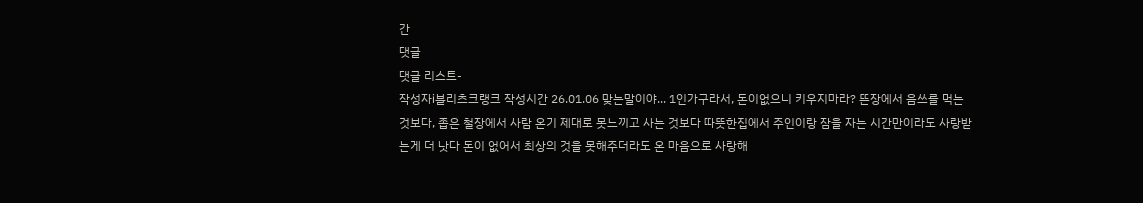간
댓글
댓글 리스트-
작성자i블리츠크랭크 작성시간 26.01.06 맞는말이야... 1인가구라서, 돈이없으니 키우지마라? 뜬장에서 음쓰를 먹는 것보다, 좁은 철장에서 사람 온기 제대로 못느끼고 사는 것보다 따뜻한집에서 주인이랑 잠을 자는 시간만이라도 사랑받는게 더 낫다 돈이 없어서 최상의 것을 못해주더라도 온 마음으로 사랑해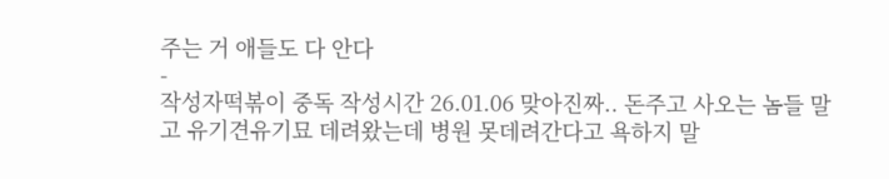주는 거 애들도 다 안다
-
작성자떡볶이 중독 작성시간 26.01.06 맞아진짜.. 돈주고 사오는 놈들 말고 유기견유기묘 데려왔는데 병원 못데려간다고 욕하지 말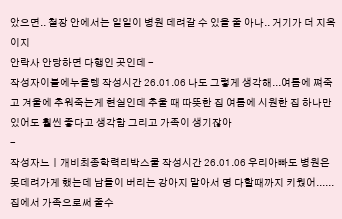았으면.. 철장 안에서는 일일이 병원 데려갈 수 있을 줄 아나.. 거기가 더 지옥이지
안락사 안당하면 다행인 곳인데 -
작성자이불에누을렝 작성시간 26.01.06 나도 그렇게 생각해...여름에 쪄죽고 겨울에 추워죽는게 현실인데 추울 때 따뜻한 집 여름에 시원한 집 하나만 있어도 훨씬 좋다고 생각함 그리고 가족이 생기잖아
-
작성자느ㅣ개비최종학력리박스쿨 작성시간 26.01.06 우리아빠도 병원은 못데려가게 했는데 남들이 버리는 강아지 맡아서 명 다할때까지 키웠어...... 집에서 가족으로써 줄수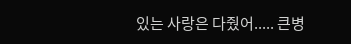있는 사랑은 다줬어..... 큰병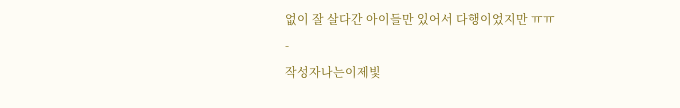없이 잘 살다간 아이들만 있어서 다행이었지만 ㅠㅠ
-
작성자나는이제빛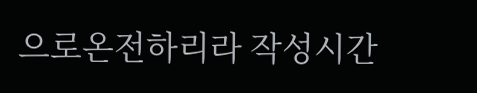으로온전하리라 작성시간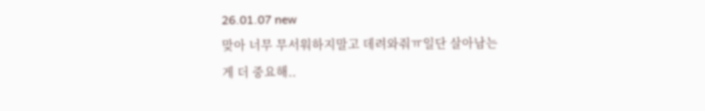26.01.07 new
맞아 너무 무서워하지말고 데려와줘ㅠ일단 살아남는게 더 중요해..